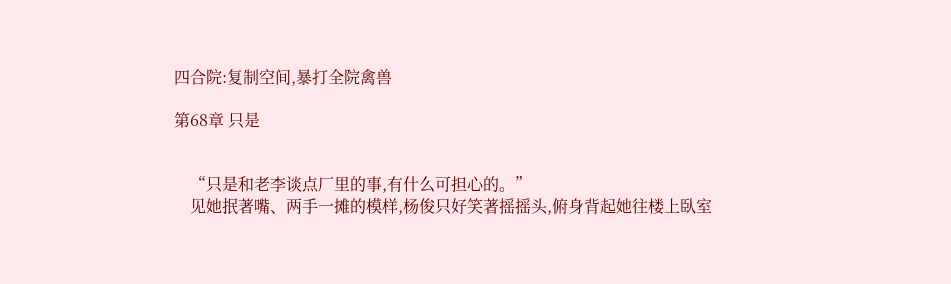四合院:复制空间,暴打全院禽兽

第68章 只是


    “只是和老李谈点厂里的事,有什么可担心的。”
    见她抿著嘴、两手一摊的模样,杨俊只好笑著摇摇头,俯身背起她往楼上臥室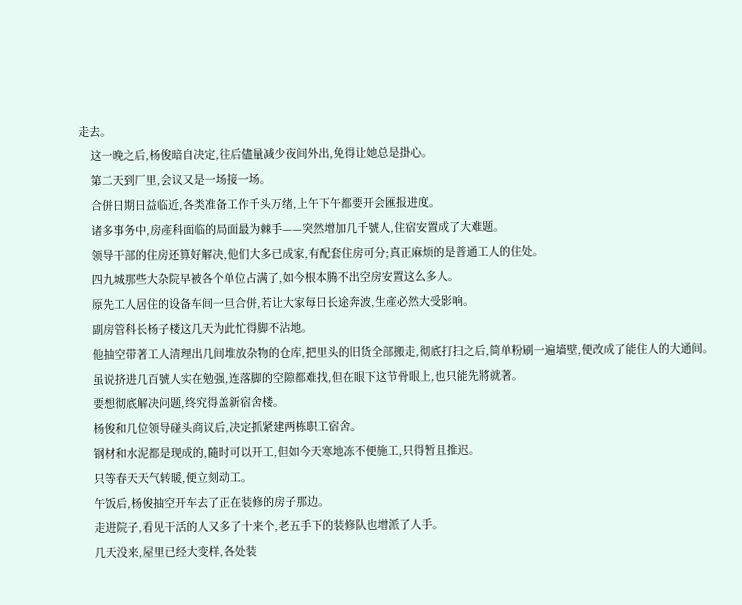走去。
    这一晚之后,杨俊暗自决定,往后儘量减少夜间外出,免得让她总是掛心。
    第二天到厂里,会议又是一场接一场。
    合併日期日益临近,各类准备工作千头万绪,上午下午都要开会匯报进度。
    诸多事务中,房產科面临的局面最为棘手——突然增加几千號人,住宿安置成了大难题。
    领导干部的住房还算好解决,他们大多已成家,有配套住房可分;真正麻烦的是普通工人的住处。
    四九城那些大杂院早被各个单位占满了,如今根本腾不出空房安置这么多人。
    原先工人居住的设备车间一旦合併,若让大家每日长途奔波,生產必然大受影响。
    副房管科长杨子楼这几天为此忙得脚不沾地。
    他抽空带著工人清理出几间堆放杂物的仓库,把里头的旧货全部搬走,彻底打扫之后,简单粉刷一遍墙壁,便改成了能住人的大通间。
    虽说挤进几百號人实在勉强,连落脚的空隙都难找,但在眼下这节骨眼上,也只能先將就著。
    要想彻底解决问题,终究得盖新宿舍楼。
    杨俊和几位领导碰头商议后,决定抓紧建两栋职工宿舍。
    钢材和水泥都是现成的,隨时可以开工,但如今天寒地冻不便施工,只得暂且推迟。
    只等春天天气转暖,便立刻动工。
    午饭后,杨俊抽空开车去了正在装修的房子那边。
    走进院子,看见干活的人又多了十来个,老五手下的装修队也增派了人手。
    几天没来,屋里已经大变样,各处装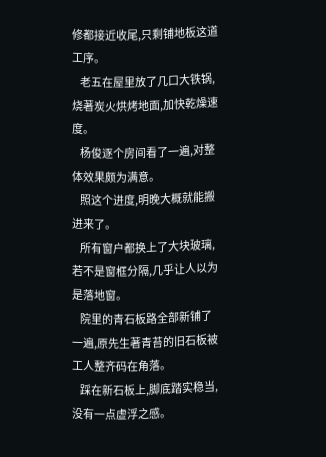修都接近收尾,只剩铺地板这道工序。
    老五在屋里放了几口大铁锅,烧著炭火烘烤地面,加快乾燥速度。
    杨俊逐个房间看了一遍,对整体效果颇为满意。
    照这个进度,明晚大概就能搬进来了。
    所有窗户都换上了大块玻璃,若不是窗框分隔,几乎让人以为是落地窗。
    院里的青石板路全部新铺了一遍,原先生著青苔的旧石板被工人整齐码在角落。
    踩在新石板上,脚底踏实稳当,没有一点虚浮之感。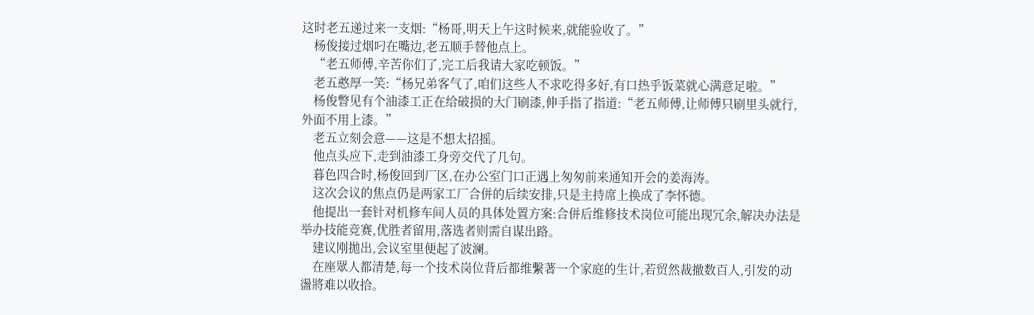这时老五递过来一支烟:“杨哥,明天上午这时候来,就能验收了。”
    杨俊接过烟叼在嘴边,老五顺手替他点上。
    “老五师傅,辛苦你们了,完工后我请大家吃顿饭。”
    老五憨厚一笑:“杨兄弟客气了,咱们这些人不求吃得多好,有口热乎饭菜就心满意足啦。”
    杨俊瞥见有个油漆工正在给破损的大门刷漆,伸手指了指道:“老五师傅,让师傅只刷里头就行,外面不用上漆。”
    老五立刻会意——这是不想太招摇。
    他点头应下,走到油漆工身旁交代了几句。
    暮色四合时,杨俊回到厂区,在办公室门口正遇上匆匆前来通知开会的姜海涛。
    这次会议的焦点仍是两家工厂合併的后续安排,只是主持席上换成了李怀德。
    他提出一套针对机修车间人员的具体处置方案:合併后维修技术岗位可能出现冗余,解决办法是举办技能竞赛,优胜者留用,落选者则需自谋出路。
    建议刚拋出,会议室里便起了波澜。
    在座眾人都清楚,每一个技术岗位背后都维繫著一个家庭的生计,若贸然裁撤数百人,引发的动盪將难以收拾。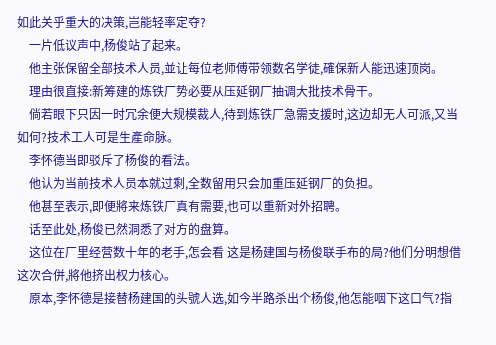如此关乎重大的决策,岂能轻率定夺?
    一片低议声中,杨俊站了起来。
    他主张保留全部技术人员,並让每位老师傅带领数名学徒,確保新人能迅速顶岗。
    理由很直接:新筹建的炼铁厂势必要从压延钢厂抽调大批技术骨干。
    倘若眼下只因一时冗余便大规模裁人,待到炼铁厂急需支援时,这边却无人可派,又当如何?技术工人可是生產命脉。
    李怀德当即驳斥了杨俊的看法。
    他认为当前技术人员本就过剩,全数留用只会加重压延钢厂的负担。
    他甚至表示,即便將来炼铁厂真有需要,也可以重新对外招聘。
    话至此处,杨俊已然洞悉了对方的盘算。
    这位在厂里经营数十年的老手,怎会看 这是杨建国与杨俊联手布的局?他们分明想借这次合併,將他挤出权力核心。
    原本,李怀德是接替杨建国的头號人选,如今半路杀出个杨俊,他怎能咽下这口气?指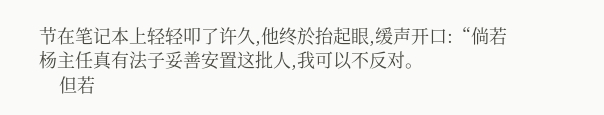节在笔记本上轻轻叩了许久,他终於抬起眼,缓声开口:“倘若杨主任真有法子妥善安置这批人,我可以不反对。
    但若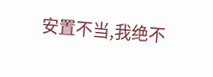安置不当,我绝不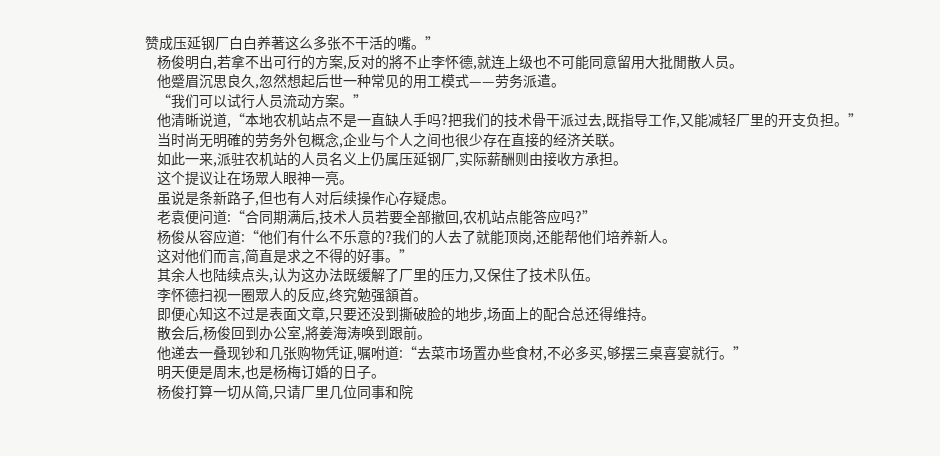赞成压延钢厂白白养著这么多张不干活的嘴。”
    杨俊明白,若拿不出可行的方案,反对的將不止李怀德,就连上级也不可能同意留用大批閒散人员。
    他蹙眉沉思良久,忽然想起后世一种常见的用工模式——劳务派遣。
    “我们可以试行人员流动方案。”
    他清晰说道,“本地农机站点不是一直缺人手吗?把我们的技术骨干派过去,既指导工作,又能减轻厂里的开支负担。”
    当时尚无明確的劳务外包概念,企业与个人之间也很少存在直接的经济关联。
    如此一来,派驻农机站的人员名义上仍属压延钢厂,实际薪酬则由接收方承担。
    这个提议让在场眾人眼神一亮。
    虽说是条新路子,但也有人对后续操作心存疑虑。
    老袁便问道:“合同期满后,技术人员若要全部撤回,农机站点能答应吗?”
    杨俊从容应道:“他们有什么不乐意的?我们的人去了就能顶岗,还能帮他们培养新人。
    这对他们而言,简直是求之不得的好事。”
    其余人也陆续点头,认为这办法既缓解了厂里的压力,又保住了技术队伍。
    李怀德扫视一圈眾人的反应,终究勉强頷首。
    即便心知这不过是表面文章,只要还没到撕破脸的地步,场面上的配合总还得维持。
    散会后,杨俊回到办公室,將姜海涛唤到跟前。
    他递去一叠现钞和几张购物凭证,嘱咐道:“去菜市场置办些食材,不必多买,够摆三桌喜宴就行。”
    明天便是周末,也是杨梅订婚的日子。
    杨俊打算一切从简,只请厂里几位同事和院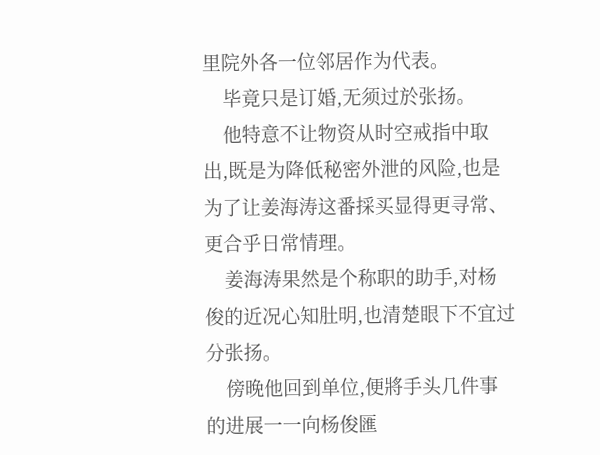里院外各一位邻居作为代表。
    毕竟只是订婚,无须过於张扬。
    他特意不让物资从时空戒指中取出,既是为降低秘密外泄的风险,也是为了让姜海涛这番採买显得更寻常、更合乎日常情理。
    姜海涛果然是个称职的助手,对杨俊的近况心知肚明,也清楚眼下不宜过分张扬。
    傍晚他回到单位,便將手头几件事的进展一一向杨俊匯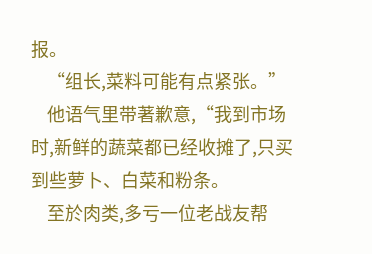报。
    “组长,菜料可能有点紧张。”
    他语气里带著歉意,“我到市场时,新鲜的蔬菜都已经收摊了,只买到些萝卜、白菜和粉条。
    至於肉类,多亏一位老战友帮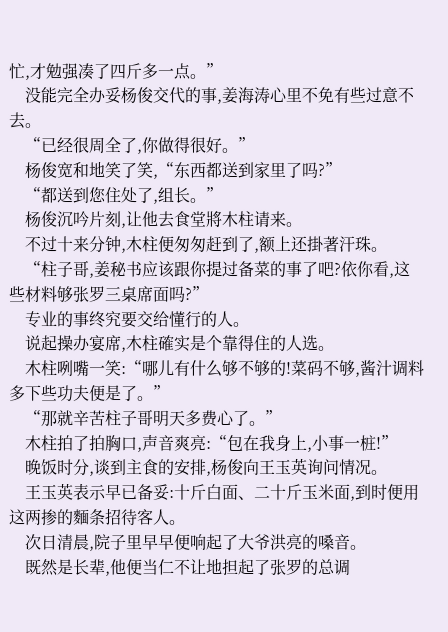忙,才勉强凑了四斤多一点。”
    没能完全办妥杨俊交代的事,姜海涛心里不免有些过意不去。
    “已经很周全了,你做得很好。”
    杨俊宽和地笑了笑,“东西都送到家里了吗?”
    “都送到您住处了,组长。”
    杨俊沉吟片刻,让他去食堂將木柱请来。
    不过十来分钟,木柱便匆匆赶到了,额上还掛著汗珠。
    “柱子哥,姜秘书应该跟你提过备菜的事了吧?依你看,这些材料够张罗三桌席面吗?”
    专业的事终究要交给懂行的人。
    说起操办宴席,木柱確实是个靠得住的人选。
    木柱咧嘴一笑:“哪儿有什么够不够的!菜码不够,酱汁调料多下些功夫便是了。”
    “那就辛苦柱子哥明天多费心了。”
    木柱拍了拍胸口,声音爽亮:“包在我身上,小事一桩!”
    晚饭时分,谈到主食的安排,杨俊向王玉英询问情况。
    王玉英表示早已备妥:十斤白面、二十斤玉米面,到时便用这两掺的麵条招待客人。
    次日清晨,院子里早早便响起了大爷洪亮的嗓音。
    既然是长辈,他便当仁不让地担起了张罗的总调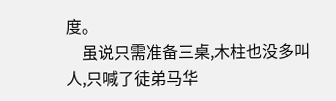度。
    虽说只需准备三桌,木柱也没多叫人,只喊了徒弟马华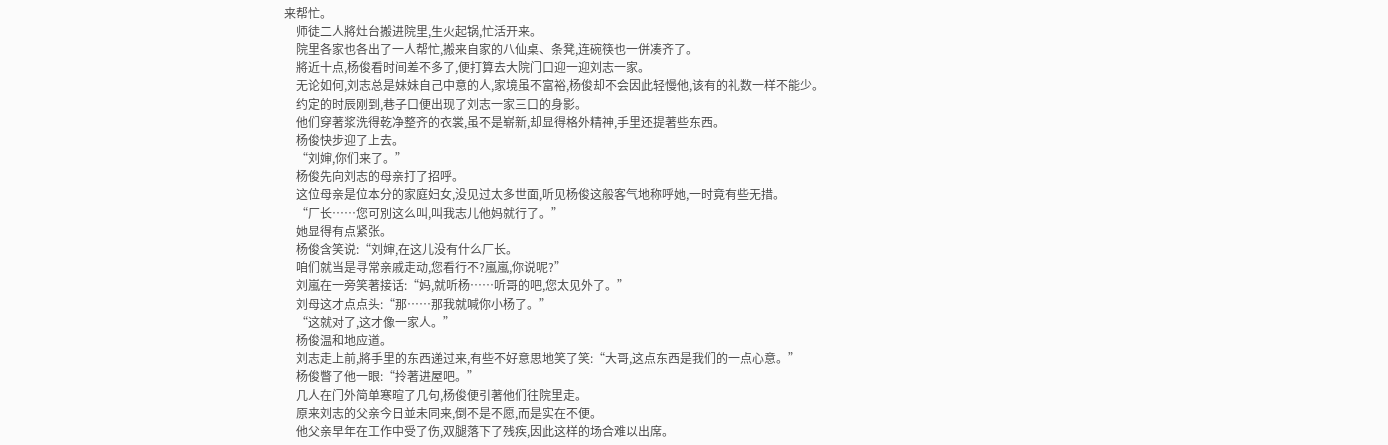来帮忙。
    师徒二人將灶台搬进院里,生火起锅,忙活开来。
    院里各家也各出了一人帮忙,搬来自家的八仙桌、条凳,连碗筷也一併凑齐了。
    將近十点,杨俊看时间差不多了,便打算去大院门口迎一迎刘志一家。
    无论如何,刘志总是妹妹自己中意的人,家境虽不富裕,杨俊却不会因此轻慢他,该有的礼数一样不能少。
    约定的时辰刚到,巷子口便出现了刘志一家三口的身影。
    他们穿著浆洗得乾净整齐的衣裳,虽不是崭新,却显得格外精神,手里还提著些东西。
    杨俊快步迎了上去。
    “刘婶,你们来了。”
    杨俊先向刘志的母亲打了招呼。
    这位母亲是位本分的家庭妇女,没见过太多世面,听见杨俊这般客气地称呼她,一时竟有些无措。
    “厂长……您可別这么叫,叫我志儿他妈就行了。”
    她显得有点紧张。
    杨俊含笑说:“刘婶,在这儿没有什么厂长。
    咱们就当是寻常亲戚走动,您看行不?嵐嵐,你说呢?”
    刘嵐在一旁笑著接话:“妈,就听杨……听哥的吧,您太见外了。”
    刘母这才点点头:“那……那我就喊你小杨了。”
    “这就对了,这才像一家人。”
    杨俊温和地应道。
    刘志走上前,將手里的东西递过来,有些不好意思地笑了笑:“大哥,这点东西是我们的一点心意。”
    杨俊瞥了他一眼:“拎著进屋吧。”
    几人在门外简单寒暄了几句,杨俊便引著他们往院里走。
    原来刘志的父亲今日並未同来,倒不是不愿,而是实在不便。
    他父亲早年在工作中受了伤,双腿落下了残疾,因此这样的场合难以出席。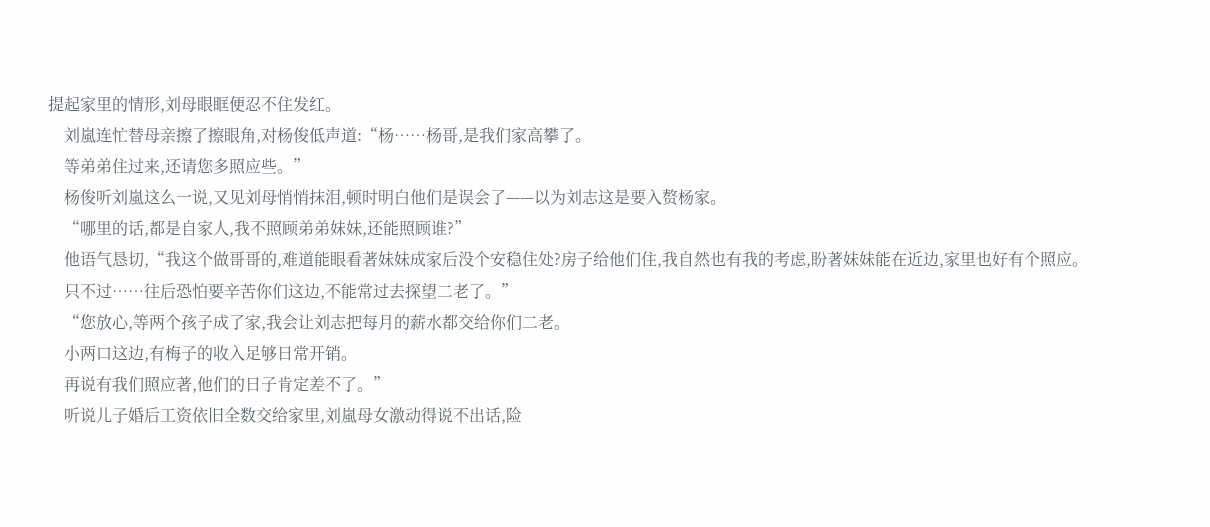提起家里的情形,刘母眼眶便忍不住发红。
    刘嵐连忙替母亲擦了擦眼角,对杨俊低声道:“杨……杨哥,是我们家高攀了。
    等弟弟住过来,还请您多照应些。”
    杨俊听刘嵐这么一说,又见刘母悄悄抹泪,顿时明白他们是误会了——以为刘志这是要入赘杨家。
    “哪里的话,都是自家人,我不照顾弟弟妹妹,还能照顾谁?”
    他语气恳切,“我这个做哥哥的,难道能眼看著妹妹成家后没个安稳住处?房子给他们住,我自然也有我的考虑,盼著妹妹能在近边,家里也好有个照应。
    只不过……往后恐怕要辛苦你们这边,不能常过去探望二老了。”
    “您放心,等两个孩子成了家,我会让刘志把每月的薪水都交给你们二老。
    小两口这边,有梅子的收入足够日常开销。
    再说有我们照应著,他们的日子肯定差不了。”
    听说儿子婚后工资依旧全数交给家里,刘嵐母女激动得说不出话,险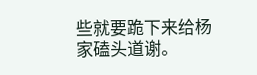些就要跪下来给杨家磕头道谢。